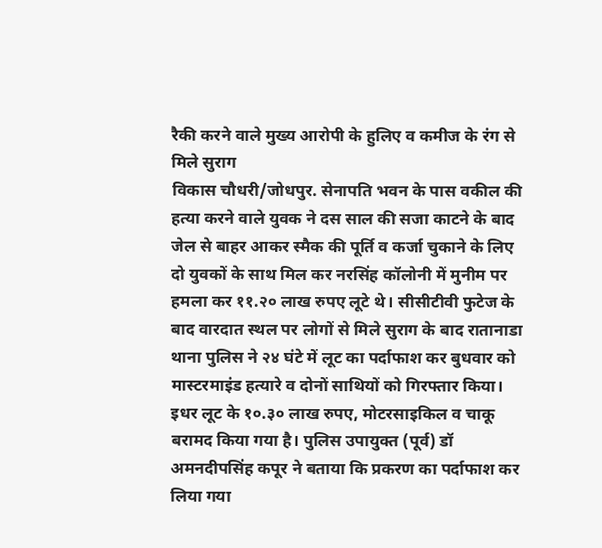रैकी करने वाले मुख्य आरोपी के हुलिए व कमीज के रंग से मिले सुराग
विकास चौधरी/जोधपुर. सेनापति भवन के पास वकील की हत्या करने वाले युवक ने दस साल की सजा काटने के बाद जेल से बाहर आकर स्मैक की पूर्ति व कर्जा चुकाने के लिए दो युवकों के साथ मिल कर नरसिंह कॉलोनी में मुनीम पर हमला कर ११.२० लाख रुपए लूटे थे। सीसीटीवी फुटेज के बाद वारदात स्थल पर लोगों से मिले सुराग के बाद रातानाडा थाना पुलिस ने २४ घंटे में लूट का पर्दाफाश कर बुधवार को मास्टरमाइंड हत्यारे व दोनों साथियों को गिरफ्तार किया। इधर लूट के १०.३० लाख रुपए, मोटरसाइकिल व चाकू बरामद किया गया है। पुलिस उपायुक्त (पूर्व) डॉ अमनदीपसिंह कपूर ने बताया कि प्रकरण का पर्दाफाश कर लिया गया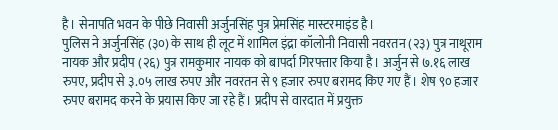है। सेनापति भवन के पीछे निवासी अर्जुनसिंह पुत्र प्रेमसिंह मास्टरमाइंड है।
पुलिस ने अर्जुनसिंह (३०) के साथ ही लूट में शामिल इंद्रा कॉलोनी निवासी नवरतन (२३) पुत्र नाथूराम नायक और प्रदीप (२६) पुत्र रामकुमार नायक को बापर्दा गिरफ्तार किया है। अर्जुन से ७.१६ लाख रुपए, प्रदीप से ३.०५ लाख रुपए और नवरतन से ९ हजार रुपए बरामद किए गए हैं। शेष ९० हजार रुपए बरामद करने के प्रयास किए जा रहे हैं। प्रदीप से वारदात में प्रयुक्त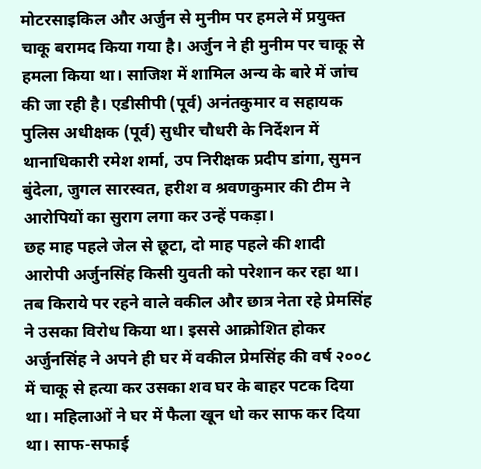मोटरसाइकिल और अर्जुन से मुनीम पर हमले में प्रयुक्त चाकू बरामद किया गया है। अर्जुन ने ही मुनीम पर चाकू से हमला किया था। साजिश में शामिल अन्य के बारे में जांच की जा रही है। एडीसीपी (पूर्व) अनंतकुमार व सहायक पुलिस अधीक्षक (पूर्व) सुधीर चौधरी के निर्देशन में थानाधिकारी रमेश शर्मा, उप निरीक्षक प्रदीप डांगा, सुमन बुंदेला, जुगल सारस्वत, हरीश व श्रवणकुमार की टीम ने आरोपियों का सुराग लगा कर उन्हें पकड़ा।
छह माह पहले जेल से छूटा, दो माह पहले की शादी
आरोपी अर्जुनसिंह किसी युवती को परेशान कर रहा था। तब किराये पर रहने वाले वकील और छात्र नेता रहे प्रेमसिंह ने उसका विरोध किया था। इससे आक्रोशित होकर अर्जुनसिंह ने अपने ही घर में वकील प्रेमसिंह की वर्ष २००८ में चाकू से हत्या कर उसका शव घर के बाहर पटक दिया था। महिलाओं ने घर में फैला खून धो कर साफ कर दिया था। साफ-सफाई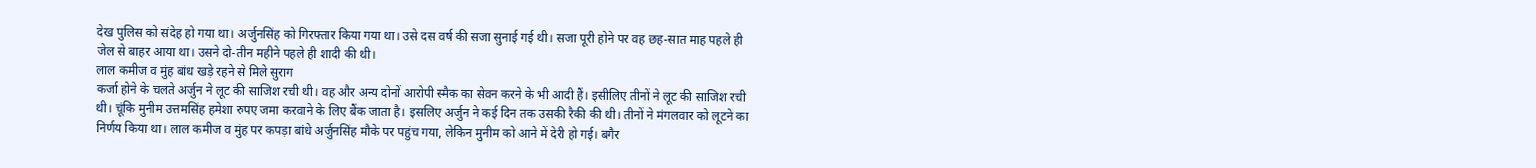देख पुलिस को संदेह हो गया था। अर्जुनसिंह को गिरफ्तार किया गया था। उसे दस वर्ष की सजा सुनाई गई थी। सजा पूरी होने पर वह छह-सात माह पहले ही जेल से बाहर आया था। उसने दो-तीन महीने पहले ही शादी की थी।
लाल कमीज व मुंह बांध खड़े रहने से मिले सुराग
कर्जा होने के चलते अर्जुन ने लूट की साजिश रची थी। वह और अन्य दोनों आरोपी स्मैक का सेवन करने के भी आदी हैं। इसीलिए तीनों ने लूट की साजिश रची थी। चूंकि मुनीम उत्तमसिंह हमेशा रुपए जमा करवाने के लिए बैंक जाता है। इसलिए अर्जुन ने कई दिन तक उसकी रैकी की थी। तीनों ने मंगलवार को लूटने का निर्णय किया था। लाल कमीज व मुंह पर कपड़ा बांधे अर्जुनसिंह मौके पर पहुंच गया, लेकिन मुनीम को आने में देरी हो गई। बगैर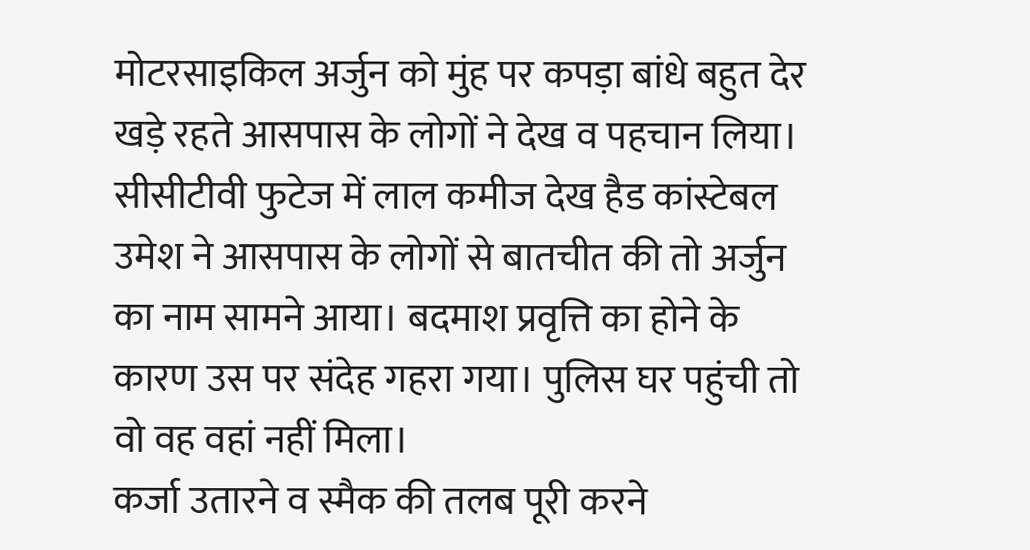मोटरसाइकिल अर्जुन को मुंह पर कपड़ा बांधे बहुत देर खड़े रहते आसपास के लोगों ने देख व पहचान लिया। सीसीटीवी फुटेज में लाल कमीज देख हैड कांस्टेबल उमेश ने आसपास के लोगों से बातचीत की तो अर्जुन का नाम सामने आया। बदमाश प्रवृत्ति का होने के कारण उस पर संदेह गहरा गया। पुलिस घर पहुंची तो वो वह वहां नहीं मिला।
कर्जा उतारने व स्मैक की तलब पूरी करने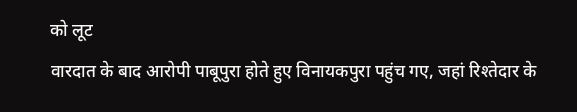को लूट
वारदात के बाद आरोपी पाबूपुरा होते हुए विनायकपुरा पहुंच गए, जहां रिश्तेदार के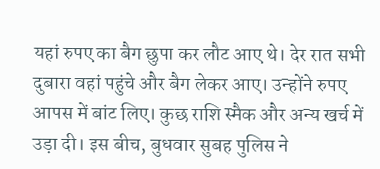यहां रुपए का बैग छुपा कर लौट आए थे। देर रात सभी दुबारा वहां पहुंचे और बैग लेकर आए। उन्होंने रुपए आपस में बांट लिए। कुछ राशि स्मैक और अन्य खर्च में उड़ा दी। इस बीच, बुधवार सुबह पुलिस ने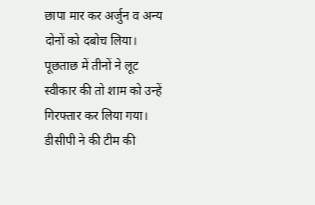छापा मार कर अर्जुन व अन्य दोनों को दबोच लिया। पूछताछ में तीनों ने लूट स्वीकार की तो शाम को उन्हें गिरफ्तार कर लिया गया।
डीसीपी ने की टीम की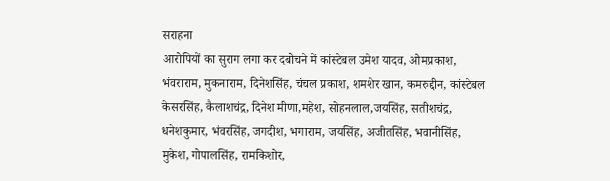सराहना
आरोपियों का सुराग लगा कर दबोचने में कांस्टेबल उमेश यादव, ओमप्रकाश, भंवराराम, मुकनाराम, दिनेशसिंह, चंचल प्रकाश, शमशेर खान, कमरुद्दीन, कांस्टेबल केसरसिंह, कैलाशचंद्र, दिनेश मीणा,महेश, सोहनलाल,जयसिंह, सतीशचंद्र, धनेशकुमार, भंवरसिंह, जगदीश, भगाराम, जयसिंह, अजीतसिंह, भवानीसिंह, मुकेश, गोपालसिंह, रामकिशोर,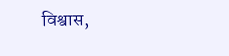विश्वास,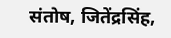संतोष, जितेंद्रसिंह,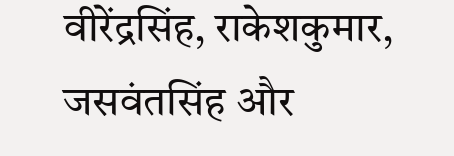वीरेंद्रसिंह, राकेशकुमार, जसवंतसिंह और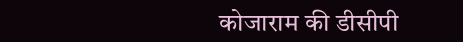कोजाराम की डीसीपी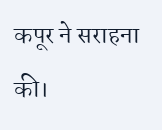कपूर ने सराहना की।